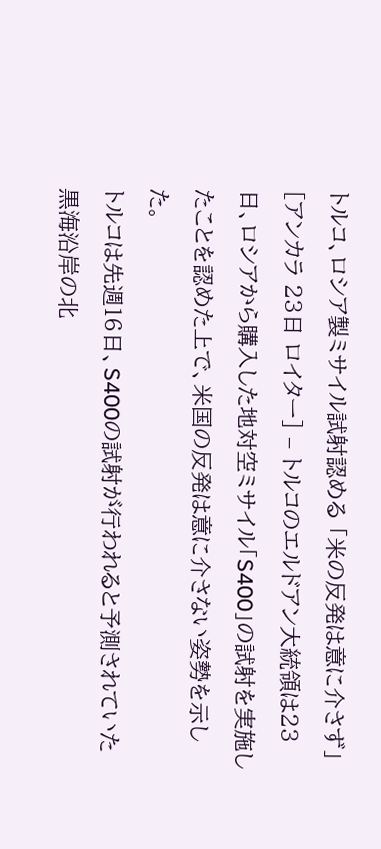トルコ、ロシア製ミサイル試射認める 「米の反発は意に介さず」
[アンカラ 23日 ロイター] – トルコのエルドアン大統領は23日、ロシアから購入した地対空ミサイル「S400」の試射を実施したことを認めた上で、米国の反発は意に介さない姿勢を示した。
トルコは先週16日、S400の試射が行われると予測されていた黒海沿岸の北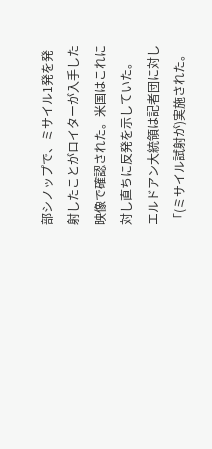部シノップで、ミサイル1発を発射したことがロイターが入手した映像で確認された。米国はこれに対し直ちに反発を示していた。
エルドアン大統領は記者団に対し「(ミサイル試射が)実施された。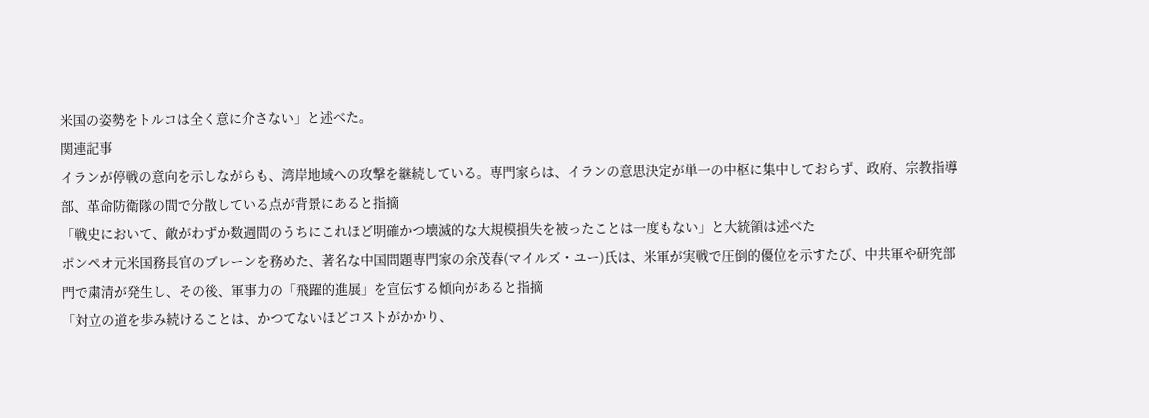米国の姿勢をトルコは全く意に介さない」と述べた。
関連記事
イランが停戦の意向を示しながらも、湾岸地域への攻撃を継続している。専門家らは、イランの意思決定が単一の中枢に集中しておらず、政府、宗教指導部、革命防衛隊の間で分散している点が背景にあると指摘
「戦史において、敵がわずか数週間のうちにこれほど明確かつ壊滅的な大規模損失を被ったことは一度もない」と大統領は述べた
ポンペオ元米国務長官のブレーンを務めた、著名な中国問題専門家の余茂春(マイルズ・ユー)氏は、米軍が実戦で圧倒的優位を示すたび、中共軍や研究部門で粛清が発生し、その後、軍事力の「飛躍的進展」を宣伝する傾向があると指摘
「対立の道を歩み続けることは、かつてないほどコストがかかり、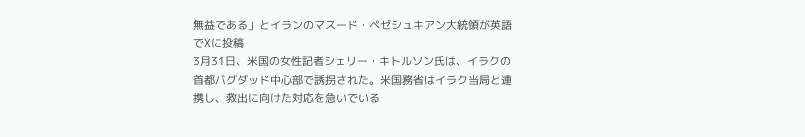無益である」とイランのマスード・ペゼシュキアン大統領が英語でXに投稿
3月31日、米国の女性記者シェリー・キトルソン氏は、イラクの首都バグダッド中心部で誘拐された。米国務省はイラク当局と連携し、救出に向けた対応を急いでいる